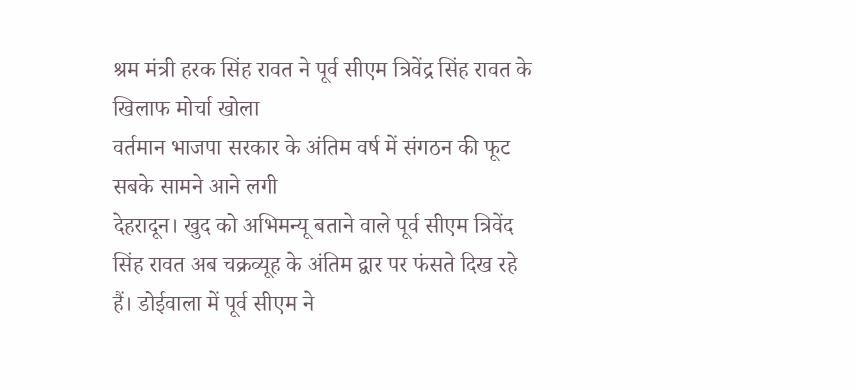श्रम मंत्री हरक सिंह रावत ने पूर्व सीएम त्रिवेंद्र सिंह रावत के खिलाफ मोर्चा खोला
वर्तमान भाजपा सरकार के अंतिम वर्ष में संगठन की फूट सबके सामने आने लगी
देहरादून। खुद को अभिमन्यू बताने वाले पूर्व सीएम त्रिवेंद सिंह रावत अब चक्रव्यूह के अंतिम द्वार पर फंसते दिख रहे हैं। डोईवाला में पूर्व सीएम ने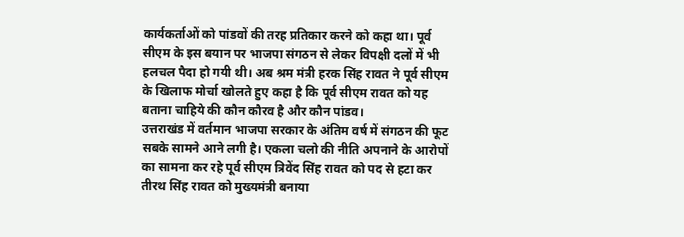कार्यकर्ताओं को पांडवों की तरह प्रतिकार करने को कहा था। पूर्व सीएम के इस बयान पर भाजपा संगठन से लेकर विपक्षी दलों में भी हलचल पैदा हो गयी थी। अब श्रम मंत्री हरक सिंह रावत ने पूर्व सीएम के खिलाफ मोर्चा खोलते हुए कहा है कि पूर्व सीएम रावत को यह बताना चाहिये की कौन कौरव है और कौन पांडव।
उत्तराखंड में वर्तमान भाजपा सरकार के अंतिम वर्ष में संगठन की फूट सबके सामने आने लगी है। एकला चलो की नीति अपनाने के आरोपों का सामना कर रहे पूर्व सीएम त्रिवेंद सिंह रावत को पद से हटा कर तीरथ सिंह रावत को मुख्यमंत्री बनाया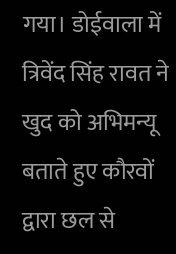गया। डोईवाला में त्रिवेंद सिंह रावत ने खुद को अभिमन्यू बताते हुए कौरवों द्वारा छल से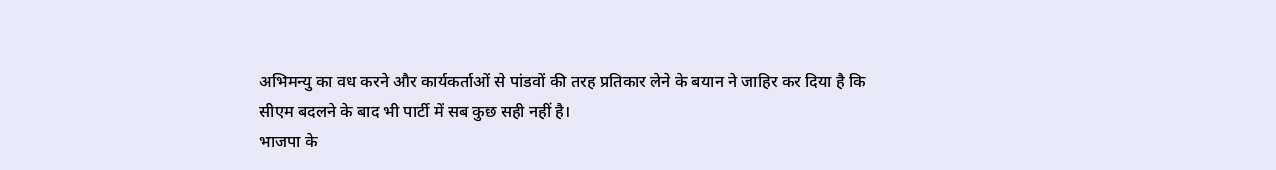अभिमन्यु का वध करने और कार्यकर्ताओं से पांडवों की तरह प्रतिकार लेने के बयान ने जाहिर कर दिया है कि सीएम बदलने के बाद भी पार्टी में सब कुछ सही नहीं है।
भाजपा के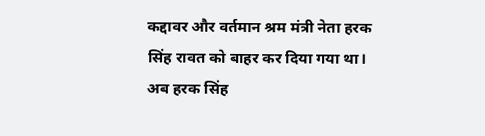कद्दावर और वर्तमान श्रम मंत्री नेता हरक सिंह रावत को बाहर कर दिया गया था। अब हरक सिंह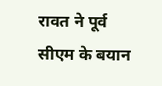रावत ने पूर्व सीएम के बयान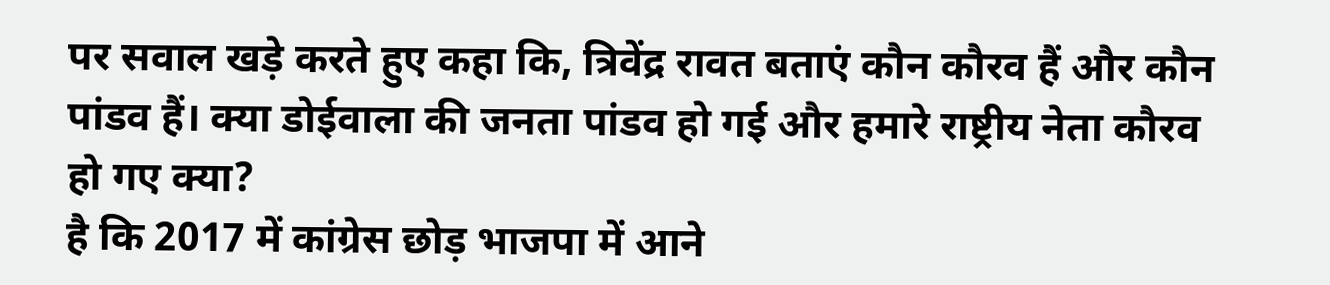पर सवाल खड़े करते हुए कहा कि, त्रिवेंद्र रावत बताएं कौन कौरव हैं और कौन पांडव हैं। क्या डोईवाला की जनता पांडव हो गई और हमारे राष्ट्रीय नेता कौरव हो गए क्या?
है कि 2017 में कांग्रेस छोड़ भाजपा में आने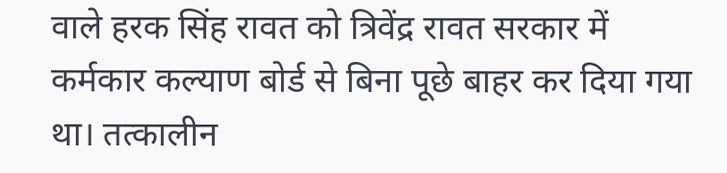वाले हरक सिंह रावत को त्रिवेंद्र रावत सरकार में कर्मकार कल्याण बोर्ड से बिना पूछे बाहर कर दिया गया था। तत्कालीन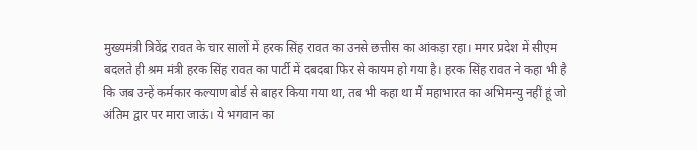मुख्यमंत्री त्रिवेंद्र रावत के चार सालों में हरक सिंह रावत का उनसे छत्तीस का आंकड़ा रहा। मगर प्रदेश में सीएम बदलते ही श्रम मंत्री हरक सिंह रावत का पार्टी में दबदबा फिर से कायम हो गया है। हरक सिंह रावत ने कहा भी है कि जब उन्हें कर्मकार कल्याण बोर्ड से बाहर किया गया था, तब भी कहा था मैं महाभारत का अभिमन्यु नहीं हूं जो अंतिम द्वार पर मारा जाऊं। ये भगवान का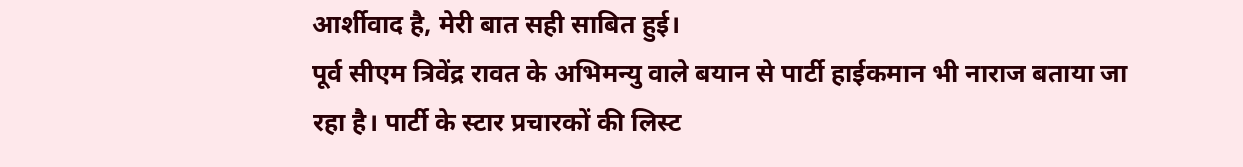आर्शीवाद है, मेरी बात सही साबित हुई।
पूर्व सीएम त्रिवेंद्र रावत के अभिमन्यु वाले बयान से पार्टी हाईकमान भी नाराज बताया जा रहा है। पार्टी के स्टार प्रचारकों की लिस्ट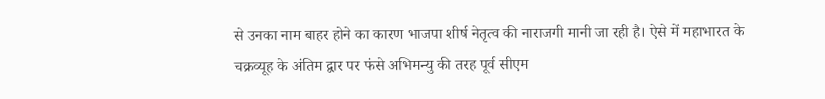से उनका नाम बाहर होने का कारण भाजपा शीर्ष नेतृत्व की नाराजगी मानी जा रही है। ऐसे में महाभारत के चक्रव्यूह के अंतिम द्वार पर फंसे अभिमन्यु की तरह पूर्व सीएम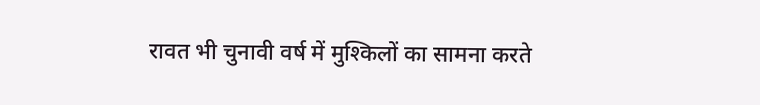रावत भी चुनावी वर्ष में मुश्किलों का सामना करते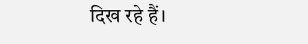दिख रहे हैं।